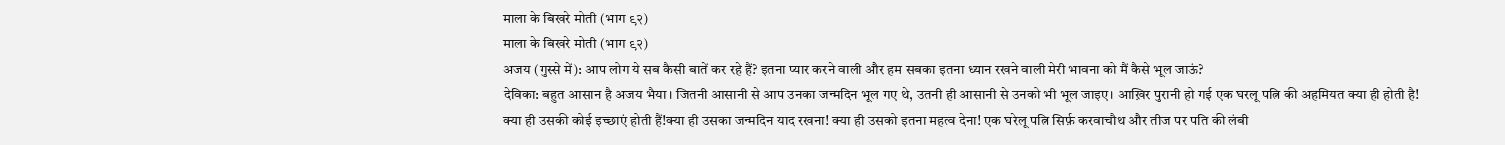माला के बिखरे मोती (भाग ९२)
माला के बिखरे मोती (भाग ९२)
अजय (गुस्से में): आप लोग ये सब कैसी बातें कर रहे हैं? इतना प्यार करने वाली और हम सबका इतना ध्यान रखने वाली मेरी भावना को मैं कैसे भूल जाऊं?
देविका: बहुत आसान है अजय भैया। जितनी आसानी से आप उनका जन्मदिन भूल गए थे, उतनी ही आसानी से उनको भी भूल जाइए। आख़िर पुरानी हो गई एक घरलू पत्नि की अहमियत क्या ही होती है! क्या ही उसकी कोई इच्छाएं होती हैं!क्या ही उसका जन्मदिन याद रखना! क्या ही उसको इतना महत्व देना! एक घरेलू पत्नि सिर्फ़ करवाचौथ और तीज पर पति की लंबी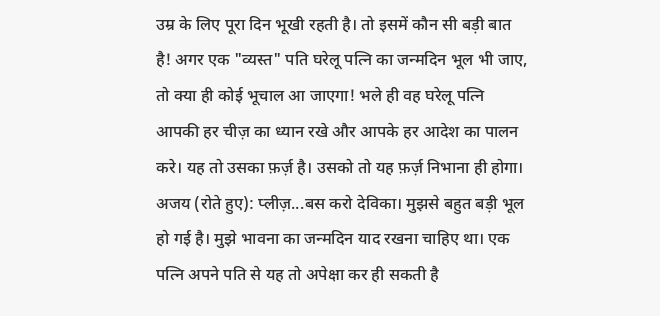उम्र के लिए पूरा दिन भूखी रहती है। तो इसमें कौन सी बड़ी बात है! अगर एक "व्यस्त" पति घरेलू पत्नि का जन्मदिन भूल भी जाए, तो क्या ही कोई भूचाल आ जाएगा! भले ही वह घरेलू पत्नि आपकी हर चीज़ का ध्यान रखे और आपके हर आदेश का पालन करे। यह तो उसका फ़र्ज़ है। उसको तो यह फ़र्ज़ निभाना ही होगा।
अजय (रोते हुए): प्लीज़...बस करो देविका। मुझसे बहुत बड़ी भूल हो गई है। मुझे भावना का जन्मदिन याद रखना चाहिए था। एक पत्नि अपने पति से यह तो अपेक्षा कर ही सकती है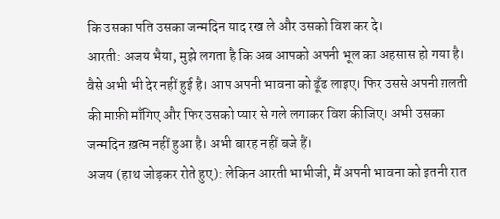कि उसका पति उसका जन्मदिन याद रख ले और उसको विश कर दे।
आरती: अजय भैया, मुझे लगता है कि अब आपको अपनी भूल का अहसास हो गया है। वैसे अभी भी देर नहीं हुई है। आप अपनी भावना को ढूँढ लाइए। फिर उससे अपनी ग़लती की माफ़ी माँगिए और फिर उसको प्यार से गले लगाकर विश कीजिए। अभी उसका जन्मदिन ख़त्म नहीं हुआ है। अभी बारह नहीं बजे हैं।
अजय (हाथ जोड़कर रोते हुए): लेकिन आरती भाभीजी, मैं अपनी भावना को इतनी रात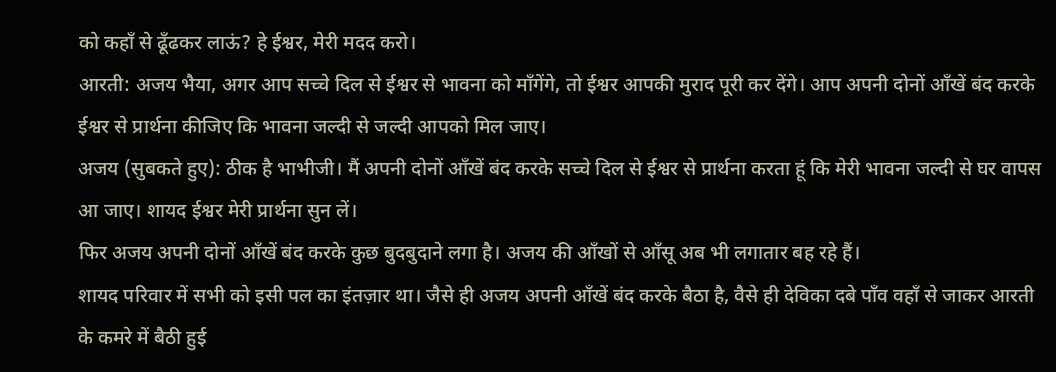को कहाँ से ढूँढकर लाऊं? हे ईश्वर, मेरी मदद करो।
आरती: अजय भैया, अगर आप सच्चे दिल से ईश्वर से भावना को माँगेंगे, तो ईश्वर आपकी मुराद पूरी कर देंगे। आप अपनी दोनों आँखें बंद करके ईश्वर से प्रार्थना कीजिए कि भावना जल्दी से जल्दी आपको मिल जाए।
अजय (सुबकते हुए): ठीक है भाभीजी। मैं अपनी दोनों आँखें बंद करके सच्चे दिल से ईश्वर से प्रार्थना करता हूं कि मेरी भावना जल्दी से घर वापस आ जाए। शायद ईश्वर मेरी प्रार्थना सुन लें।
फिर अजय अपनी दोनों आँखें बंद करके कुछ बुदबुदाने लगा है। अजय की आँखों से आँसू अब भी लगातार बह रहे हैं।
शायद परिवार में सभी को इसी पल का इंतज़ार था। जैसे ही अजय अपनी आँखें बंद करके बैठा है, वैसे ही देविका दबे पाँव वहाँ से जाकर आरती के कमरे में बैठी हुई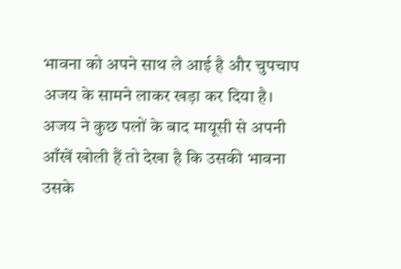भावना को अपने साथ ले आई है और चुपचाप अजय के सामने लाकर खड़ा कर दिया है।
अजय ने कुछ पलों के बाद मायूसी से अपनी आँखें खोली हैं तो देखा है कि उसकी भावना उसके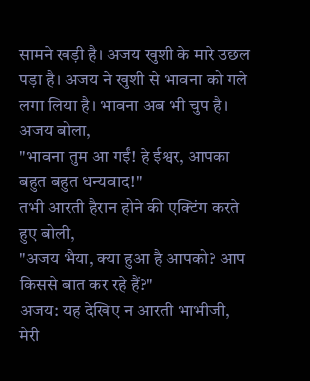सामने खड़ी है। अजय खुशी के मारे उछल पड़ा है। अजय ने खुशी से भावना को गले लगा लिया है। भावना अब भी चुप है। अजय बोला,
"भावना तुम आ गईं! हे ईश्वर, आपका बहुत बहुत धन्यवाद!"
तभी आरती हैरान होने की एक्टिंग करते हुए बोली,
"अजय भैया, क्या हुआ है आपको? आप किससे बात कर रहे हैं?"
अजय: यह देखिए न आरती भाभीजी, मेरी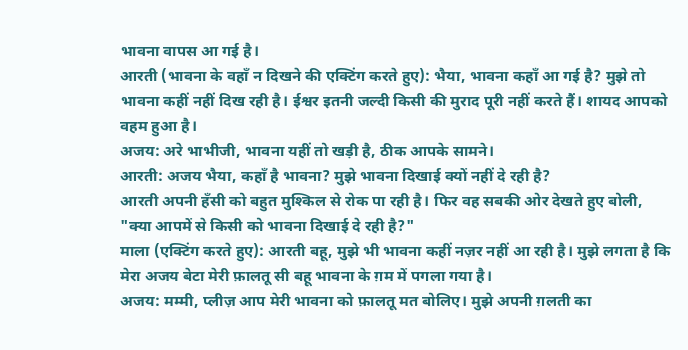भावना वापस आ गई है।
आरती (भावना के वहाँ न दिखने की एक्टिंग करते हुए): भैया, भावना कहाँ आ गई है? मुझे तो भावना कहीं नहीं दिख रही है। ईश्वर इतनी जल्दी किसी की मुराद पूरी नहीं करते हैं। शायद आपको वहम हुआ है।
अजय: अरे भाभीजी, भावना यहीं तो खड़ी है, ठीक आपके सामने।
आरती: अजय भैया, कहाँ है भावना? मुझे भावना दिखाई क्यों नहीं दे रही है?
आरती अपनी हँसी को बहुत मुश्किल से रोक पा रही है। फिर वह सबकी ओर देखते हुए बोली,
"क्या आपमें से किसी को भावना दिखाई दे रही है?"
माला (एक्टिंग करते हुए): आरती बहू, मुझे भी भावना कहीं नज़र नहीं आ रही है। मुझे लगता है कि मेरा अजय बेटा मेरी फ़ालतू सी बहू भावना के ग़म में पगला गया है।
अजय: मम्मी, प्लीज़ आप मेरी भावना को फ़ालतू मत बोलिए। मुझे अपनी ग़लती का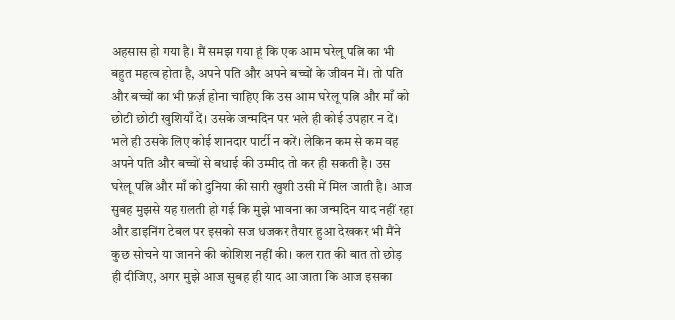अहसास हो गया है। मैं समझ गया हूं कि एक आम घरेलू पत्नि का भी बहुत महत्व होता है, अपने पति और अपने बच्चों के जीवन में। तो पति और बच्चों का भी फ़र्ज़ होना चाहिए कि उस आम घरेलू पत्नि और माँ को छोटी छोटी खुशियाँ दें। उसके जन्मदिन पर भले ही कोई उपहार न दें। भले ही उसके लिए कोई शानदार पार्टी न करें। लेकिन कम से कम वह अपने पति और बच्चों से बधाई की उम्मीद तो कर ही सकती है। उस घरेलू पत्नि और माँ को दुनिया की सारी खुशी उसी में मिल जाती है। आज सुबह मुझसे यह ग़लती हो गई कि मुझे भावना का जन्मदिन याद नहीं रहा और डाइनिंग टेबल पर इसको सज धजकर तैयार हुआ देखकर भी मैंने कुछ सोचने या जानने की कोशिश नहीं की। कल रात की बात तो छोड़ ही दीजिए, अगर मुझे आज सुबह ही याद आ जाता कि आज इसका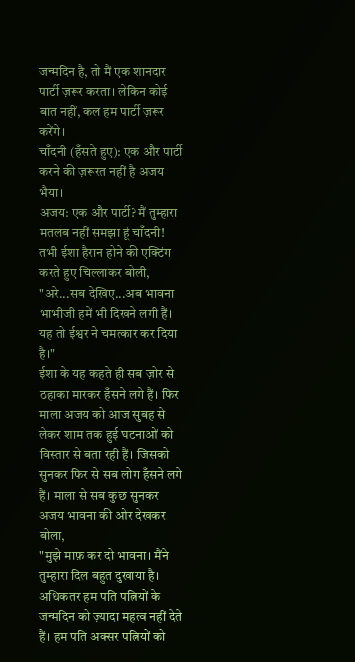जन्मदिन है, तो मैं एक शानदार पार्टी ज़रूर करता। लेकिन कोई बात नहीं, कल हम पार्टी ज़रूर करेंगे।
चाँदनी (हँसते हुए): एक और पार्टी करने की ज़रूरत नहीं है अजय भैया।
अजय: एक और पार्टी? मैं तुम्हारा मतलब नहीं समझा हूं चाँदनी!
तभी ईशा हैरान होने की एक्टिंग करते हुए चिल्लाकर बोली,
"अरे...सब देखिए...अब भावना भाभीजी हमें भी दिखने लगी हैं। यह तो ईश्वर ने चमत्कार कर दिया है।"
ईशा के यह कहते ही सब ज़ोर से ठहाका मारकर हँसने लगे हैं। फिर माला अजय को आज सुबह से लेकर शाम तक हुई घटनाओं को विस्तार से बता रही हैं। जिसको सुनकर फिर से सब लोग हँसने लगे हैं। माला से सब कुछ सुनकर अजय भावना की ओर देखकर बोला,
"मुझे माफ़ कर दो भावना। मैंने तुम्हारा दिल बहुत दुखाया है। अधिकतर हम पति पत्नियों के जन्मदिन को ज़्यादा महत्व नहीं देते हैं। हम पति अक्सर पत्नियों को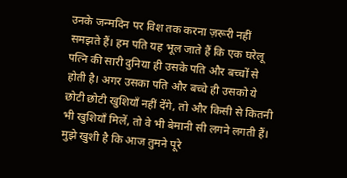उनके जन्मदिन पर विश तक करना ज़रूरी नहीं समझते हैं। हम पति यह भूल जाते हैं कि एक घरेलू पत्नि की सारी दुनिया ही उसके पति और बच्चों से होती है। अगर उसका पति और बच्चे ही उसको ये छोटी छोटी खुशियाँ नहीं देंगे, तो और किसी से कितनी भी खुशियाँ मिलें, तो वे भी बेमानी सी लगने लगती हैं। मुझे खुशी है कि आज तुमने पूरे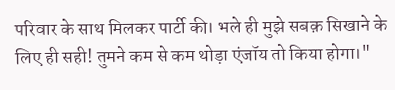परिवार के साथ मिलकर पार्टी की। भले ही मुझे सबक़ सिखाने के लिए ही सही! तुमने कम से कम थोड़ा एंजॉय तो किया होगा।"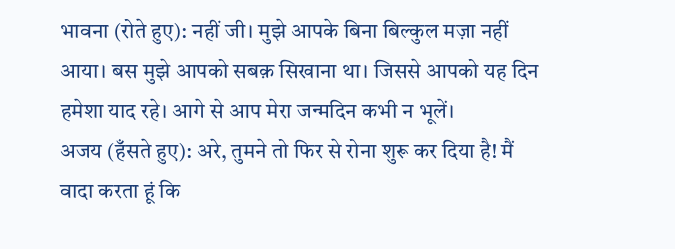भावना (रोते हुए): नहीं जी। मुझे आपके बिना बिल्कुल मज़ा नहीं आया। बस मुझे आपको सबक़ सिखाना था। जिससे आपको यह दिन हमेशा याद रहे। आगे से आप मेरा जन्मदिन कभी न भूलें।
अजय (हँसते हुए): अरे, तुमने तो फिर से रोना शुरू कर दिया है! मैं वादा करता हूं कि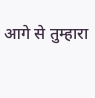आगे से तुम्हारा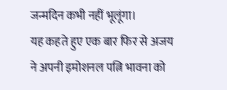जन्मदिन कभी नहीं भूलूंगा।
यह कहते हुए एक बार फिर से अजय ने अपनी इमोशनल पत्नि भावना को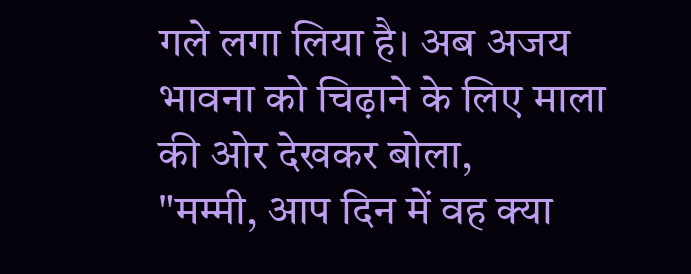गले लगा लिया है। अब अजय भावना को चिढ़ाने के लिए माला की ओर देखकर बोला,
"मम्मी, आप दिन में वह क्या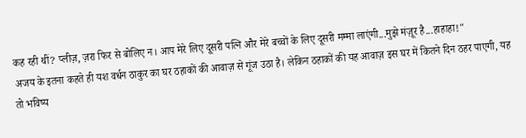कह रही थीं? प्लीज़, ज़रा फिर से बोलिए न। आप मेरे लिए दूसरी पत्नि और मेरे बच्चों के लिए दूसरी मम्मा लाएंगी...मुझे मंज़ूर है...हाहाहा!"
अजय के इतना कहते ही यश वर्धन ठाकुर का घर ठहाकों की आवाज़ से गूंज उठा है। लेकिन ठहाकों की यह आवाज़ इस घर में कितने दिन ठहर पाएगी, यह तो भविष्य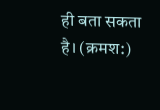ही बता सकता है। (क्रमश:)